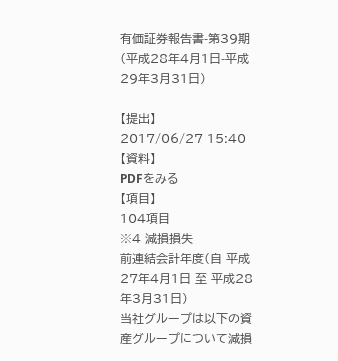有価証券報告書-第39期(平成28年4月1日-平成29年3月31日)

【提出】
2017/06/27 15:40
【資料】
PDFをみる
【項目】
104項目
※4 減損損失
前連結会計年度(自 平成27年4月1日 至 平成28年3月31日)
当社グループは以下の資産グループについて減損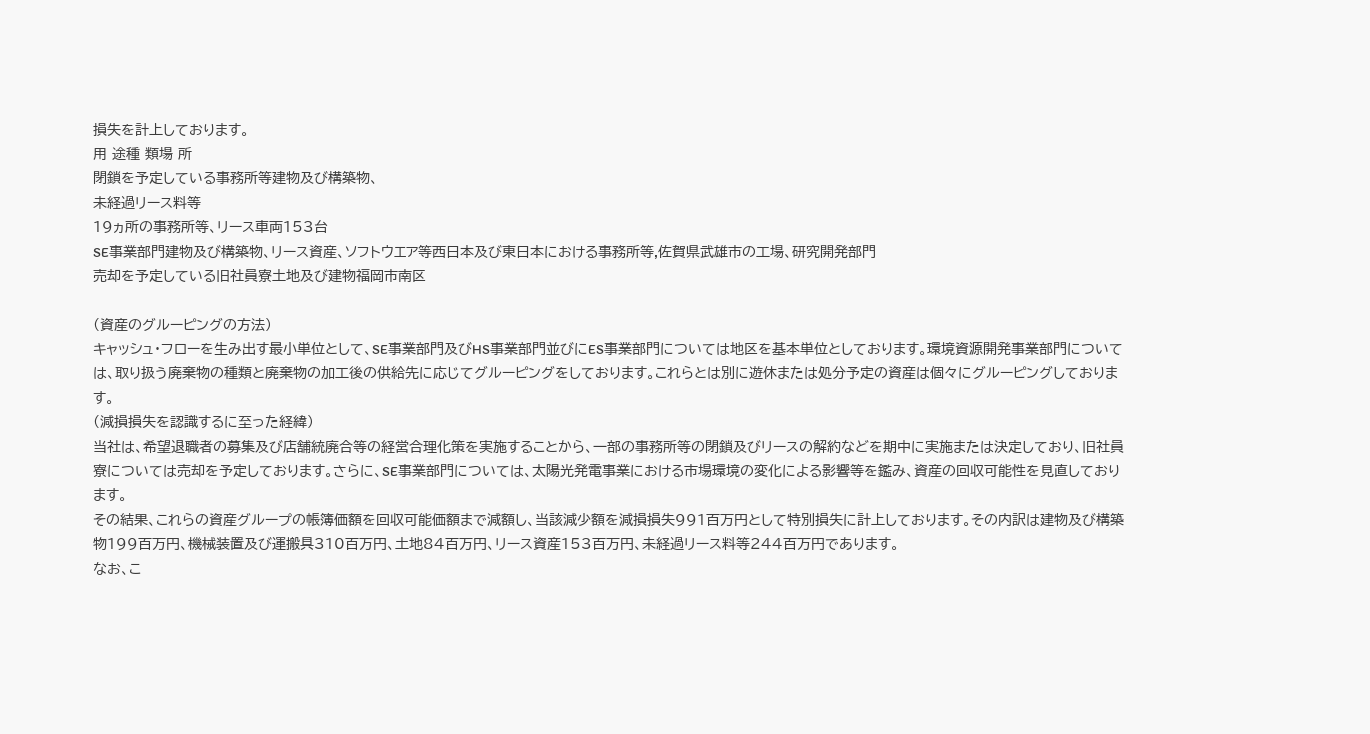損失を計上しております。
用 途種 類場 所
閉鎖を予定している事務所等建物及び構築物、
未経過リース料等
19ヵ所の事務所等、リース車両153台
SE事業部門建物及び構築物、リース資産、ソフトウエア等西日本及び東日本における事務所等,佐賀県武雄市の工場、研究開発部門
売却を予定している旧社員寮土地及び建物福岡市南区

(資産のグルーピングの方法)
キャッシュ・フローを生み出す最小単位として、SE事業部門及びHS事業部門並びにES事業部門については地区を基本単位としております。環境資源開発事業部門については、取り扱う廃棄物の種類と廃棄物の加工後の供給先に応じてグルーピングをしております。これらとは別に遊休または処分予定の資産は個々にグルーピングしております。
(減損損失を認識するに至った経緯)
当社は、希望退職者の募集及び店舗統廃合等の経営合理化策を実施することから、一部の事務所等の閉鎖及びリースの解約などを期中に実施または決定しており、旧社員寮については売却を予定しております。さらに、SE事業部門については、太陽光発電事業における市場環境の変化による影響等を鑑み、資産の回収可能性を見直しております。
その結果、これらの資産グループの帳簿価額を回収可能価額まで減額し、当該減少額を減損損失991百万円として特別損失に計上しております。その内訳は建物及び構築物199百万円、機械装置及び運搬具310百万円、土地84百万円、リース資産153百万円、未経過リース料等244百万円であります。
なお、こ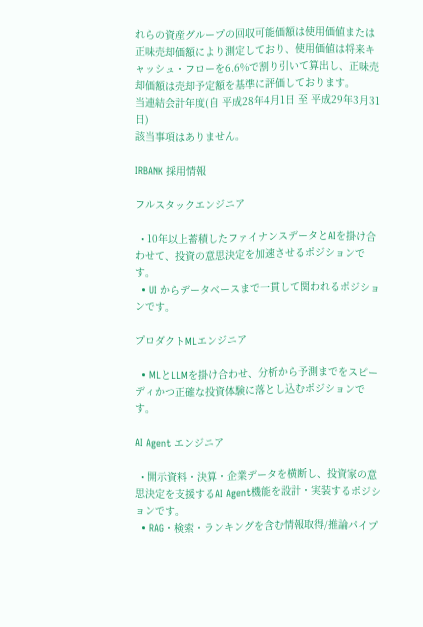れらの資産グループの回収可能価額は使用価値または正味売却価額により測定しており、使用価値は将来キャッシュ・フローを6.6%で割り引いて算出し、正味売却価額は売却予定額を基準に評価しております。
当連結会計年度(自 平成28年4月1日 至 平成29年3月31日)
該当事項はありません。

IRBANK 採用情報

フルスタックエンジニア

  • 10年以上蓄積したファイナンスデータとAIを掛け合わせて、投資の意思決定を加速させるポジションです。
  • UI からデータベースまで一貫して関われるポジションです。

プロダクトMLエンジニア

  • MLとLLMを掛け合わせ、分析から予測までをスピーディかつ正確な投資体験に落とし込むポジションです。

AI Agent エンジニア

  • 開示資料・決算・企業データを横断し、投資家の意思決定を支援するAI Agent機能を設計・実装するポジションです。
  • RAG・検索・ランキングを含む情報取得/推論パイプ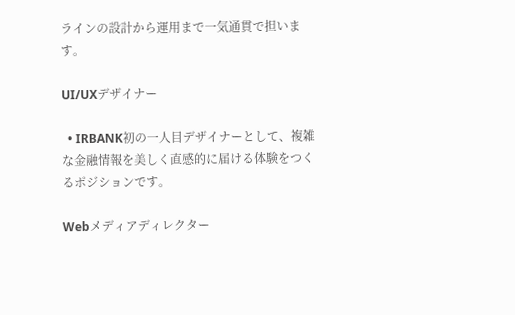ラインの設計から運用まで一気通貫で担います。

UI/UXデザイナー

  • IRBANK初の一人目デザイナーとして、複雑な金融情報を美しく直感的に届ける体験をつくるポジションです。

Webメディアディレクター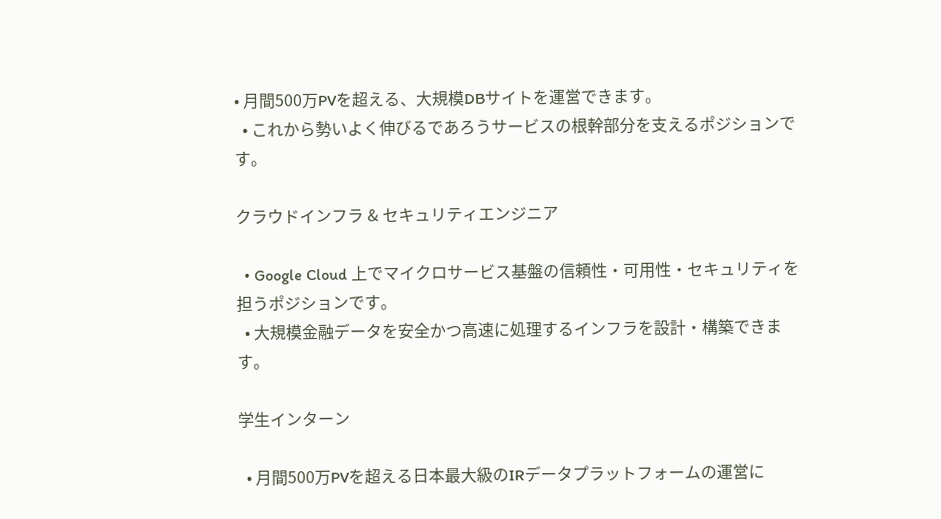• 月間500万PVを超える、大規模DBサイトを運営できます。
  • これから勢いよく伸びるであろうサービスの根幹部分を支えるポジションです。

クラウドインフラ & セキュリティエンジニア

  • Google Cloud 上でマイクロサービス基盤の信頼性・可用性・セキュリティを担うポジションです。
  • 大規模金融データを安全かつ高速に処理するインフラを設計・構築できます。

学生インターン

  • 月間500万PVを超える日本最大級のIRデータプラットフォームの運営に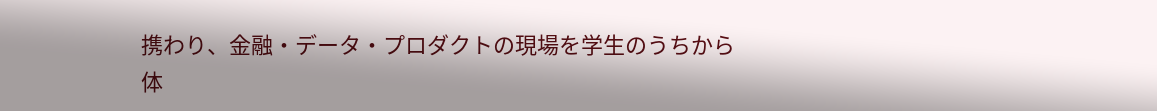携わり、金融・データ・プロダクトの現場を学生のうちから体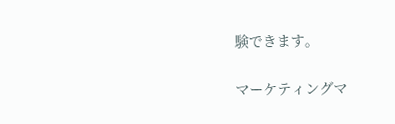験できます。

マーケティングマ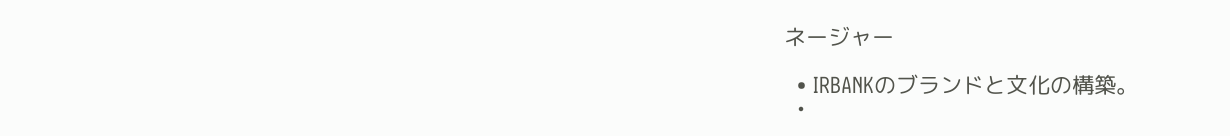ネージャー

  • IRBANKのブランドと文化の構築。
  •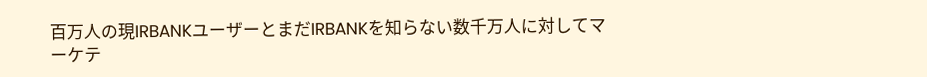百万人の現IRBANKユーザーとまだIRBANKを知らない数千万人に対してマーケテ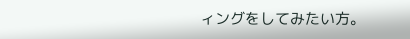ィングをしてみたい方。